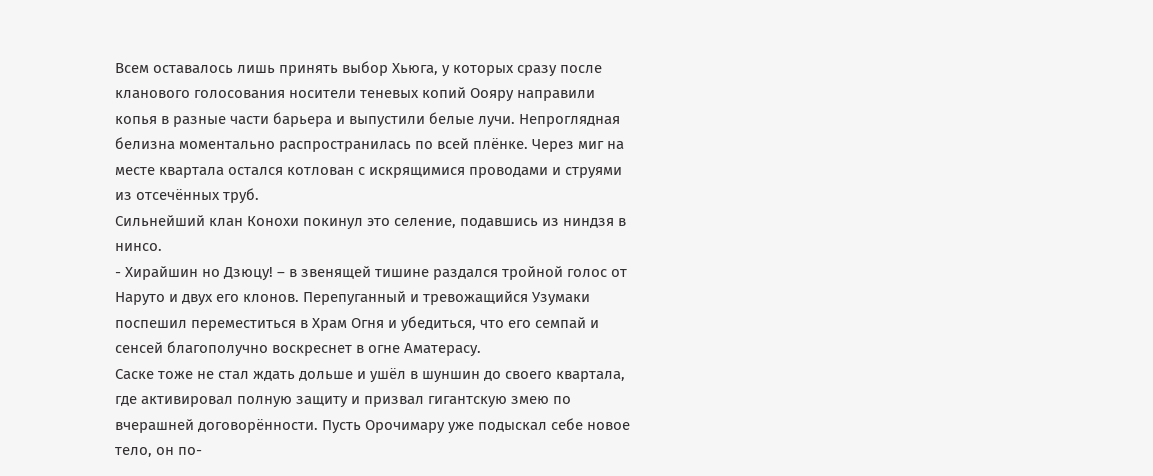Всем оставалось лишь принять выбор Хьюга, у которых сразу после кланового голосования носители теневых копий Оояру направили копья в разные части барьера и выпустили белые лучи. Непроглядная белизна моментально распространилась по всей плёнке. Через миг на месте квартала остался котлован с искрящимися проводами и струями из отсечённых труб.
Сильнейший клан Конохи покинул это селение, подавшись из ниндзя в нинсо.
- Хирайшин но Дзюцу! – в звенящей тишине раздался тройной голос от Наруто и двух его клонов. Перепуганный и тревожащийся Узумаки поспешил переместиться в Храм Огня и убедиться, что его семпай и сенсей благополучно воскреснет в огне Аматерасу.
Саске тоже не стал ждать дольше и ушёл в шуншин до своего квартала, где активировал полную защиту и призвал гигантскую змею по вчерашней договорённости. Пусть Орочимару уже подыскал себе новое тело, он по-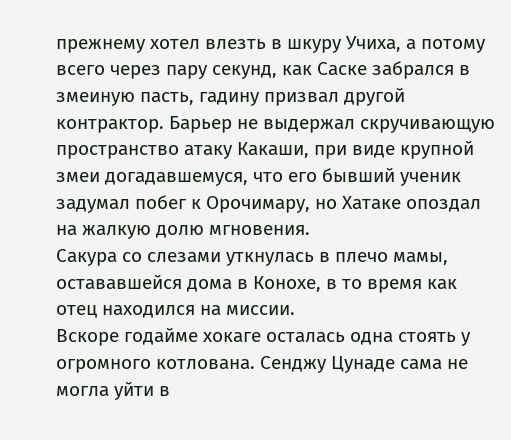прежнему хотел влезть в шкуру Учиха, а потому всего через пару секунд, как Саске забрался в змеиную пасть, гадину призвал другой контрактор. Барьер не выдержал скручивающую пространство атаку Какаши, при виде крупной змеи догадавшемуся, что его бывший ученик задумал побег к Орочимару, но Хатаке опоздал на жалкую долю мгновения.
Сакура со слезами уткнулась в плечо мамы, остававшейся дома в Конохе, в то время как отец находился на миссии.
Вскоре годайме хокаге осталась одна стоять у огромного котлована. Сенджу Цунаде сама не могла уйти в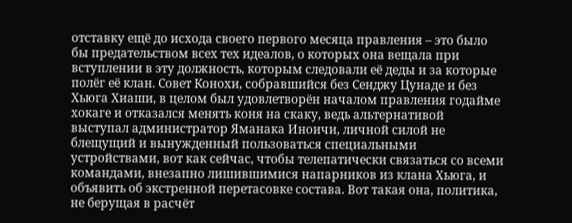отставку ещё до исхода своего первого месяца правления – это было бы предательством всех тех идеалов, о которых она вещала при вступлении в эту должность, которым следовали её деды и за которые полёг её клан. Совет Конохи, собравшийся без Сенджу Цунаде и без Хьюга Хиаши, в целом был удовлетворён началом правления годайме хокаге и отказался менять коня на скаку, ведь альтернативой выступал администратор Яманака Иноичи, личной силой не блещущий и вынужденный пользоваться специальными устройствами, вот как сейчас, чтобы телепатически связаться со всеми командами, внезапно лишившимися напарников из клана Хьюга, и объявить об экстренной перетасовке состава. Вот такая она, политика, не берущая в расчёт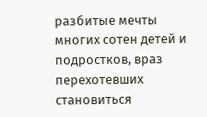разбитые мечты многих сотен детей и подростков, враз перехотевших становиться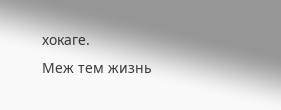хокаге.
Меж тем жизнь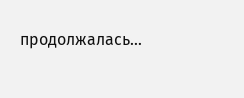продолжалась…